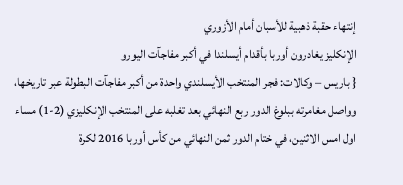إنتهاء حقبة ذهبية للأسبان أمام الأزوري
الإنكليز يغادرون أوربا بأقدام أيسلندا في أكبر مفاجآت اليورو
{ باريس – وكالات: فجر المنتخب الأيسلندي واحدة من أكبر مفاجآت البطولة عبر تاريخها، وواصل مغامرته ببلوغ الدور ربع النهائي بعد تغلبه على المنتخب الإنكليزي (2-1) مساء اول امس الاثنين، في ختام الدور ثمن النهائي من كأس أوربا 2016 لكرة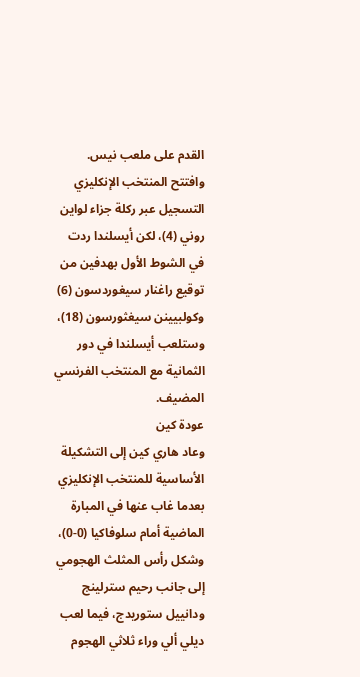القدم على ملعب نيس.
وافتتح المنتخب الإنكليزي التسجيل عبر ركلة جزاء لواين روني (4)، لكن أيسلندا ردت في الشوط الأول بهدفين من توقيع راغنار سيغوردسون (6) وكولبيينن سيغثورسون (18)، وستلعب أيسلندا في دور الثمانية مع المنتخب الفرنسي المضيف.
عودة كين
وعاد هاري كين إلى التشكيلة الأساسية للمنتخب الإنكليزي بعدما غاب عنها في المبارة الماضية أمام سلوفاكيا (0-0)، وشكل رأس المثلث الهجومي إلى جانب رحيم سترلينج ودانييل ستوريدج، فيما لعب ديلي ألي وراء ثلاثي الهجوم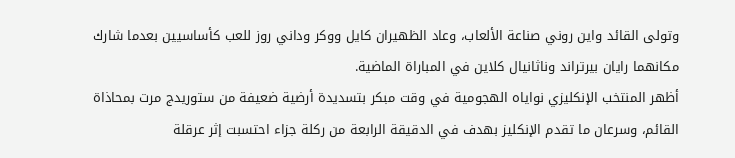وتولى القائد واين روني صناعة الألعاب، وعاد الظهيران كايل ووكر وداني روز للعب كأساسيين بعدما شارك مكانهما رايان بيرتراند وناثانيال كلاين في المباراة الماضية.
أظهر المنتخب الإنكليزي نواياه الهجومية في وقت مبكر بتسديدة أرضية ضعيفة من ستوريدج مرت بمحاذاة القائم، وسرعان ما تقدم الإنكليز بهدف في الدقيقة الرابعة من ركلة جزاء احتسبت إثر عرقلة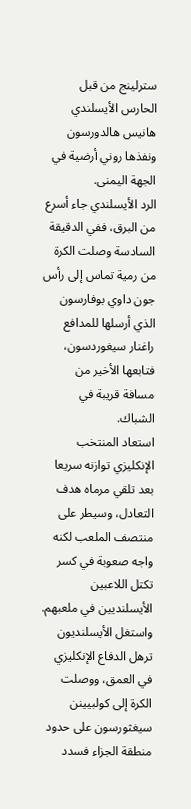سترلينج من قبل الحارس الأيسلندي هانيس هالدورسون ونفذها روني أرضية في الجهة اليمنى.
الرد الأيسلندي جاء أسرع من البرق، ففي الدقيقة السادسة وصلت الكرة من رمية تماس إلى رأس جون داوي بوفارسون الذي أرسلها للمدافع راغنار سيغوردسون، فتابعها الأخير من مسافة قريبة في الشباك.
استعاد المنتخب الإنكليزي توازنه سريعا بعد تلقي مرماه هدف التعادل، وسيطر على منتصف الملعب لكنه واجه صعوبة في كسر تكتل اللاعبين الأيسلنديين في ملعبهم.
واستغل الأيسلنديون ترهل الدفاع الإنكليزي في العمق، ووصلت الكرة إلى كولبيينن سيغثورسون على حدود منطقة الجزاء فسدد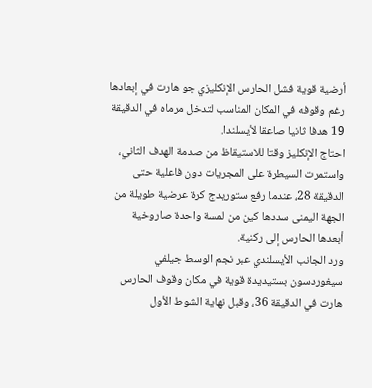أرضية قوية فشل الحارس الإنكليزي جو هارت في إبعادها رغم وقوفه في المكان المناسب لتدخل مرماه في الدقيقة 19 هدفا ثانيا صاعقا لأيسلندا.
احتاج الإنكليز وقتا للاستيقاظ من صدمة الهدف الثاني، واستمرت السيطرة على المجريات دون فاعلية حتى الدقيقة 28، عندما رفع ستوريدج كرة عرضية طويلة من الجهة اليمنى سددها كين من لمسة واحدة صاروخية أبعدها الحارس إلى ركنية.
ورد الجانب الأيسلندي عبر نجم الوسط جيلفي سيغوردسون بستيديدة قوية في مكان وقوف الحارس هارت في الدقيقة 36، وقبل نهاية الشوط الأول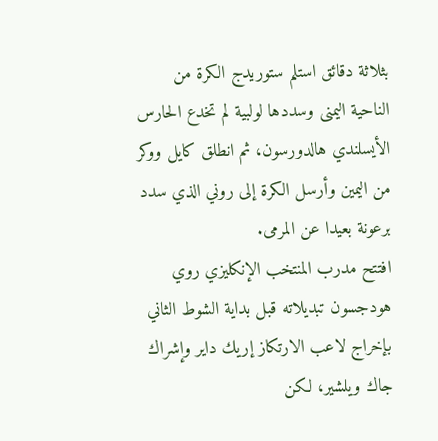بثلاثة دقائق استلم ستوريدج الكرة من الناحية اليمنى وسددها لولبية لم تخدع الحارس الأيسلندي هالدورسون، ثم انطلق كايل ووكر من اليمين وأرسل الكرة إلى روني الذي سدد برعونة بعيدا عن المرمى.
افتتح مدرب المنتخب الإنكليزي روي هودجسون تبديلاته قبل بداية الشوط الثاني بإخراج لاعب الارتكاز إريك داير وإشراك جاك ويلشير، لكن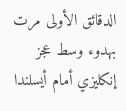الدقائق الأولى مرت بهدوء وسط عجز إنكليزي أمام أيسلندا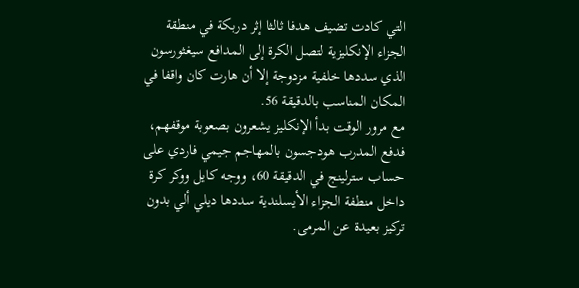التي كادت تضيف هدفا ثالثا إثر دربكة في منطقة الجزاء الإنكليزية لتصل الكرة إلى المدافع سيغثورسون الذي سددها خلفية مزدوجة إلا أن هارت كان واقفا في المكان المناسب بالدقيقة 56.
مع مرور الوقت بدأ الإنكليز يشعرون بصعوبة موقفهم، فدفع المدرب هودجسون بالمهاجم جيمي فاردي على حساب سترلينج في الدقيقة 60، ووجه كايل ووكر كرة داخل منطفة الجزاء الأيسلندية سددها ديلي ألي بدون تركيز بعيدة عن المرمى.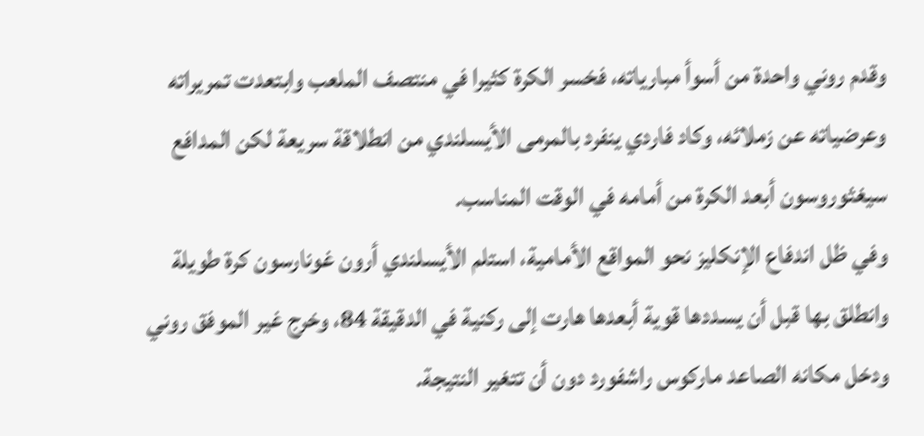وقدم روني واحدة من أسوأ مبارياته، فخسر الكرة كثيرا في منتصف الملعب وابتعدت تمريراته وعرضياته عن زملائه، وكاد فاردي ينفرد بالمرمى الأيسلندي من انطلاقة سريعة لكن المدافع سيغثوروسون أبعد الكرة من أمامه في الوقت المناسب.
وفي ظل اندفاع الإنكليز نحو المواقع الأمامية، استلم الأيسلندي أرون غونارسون كرة طويلة وانطلق بها قبل أن يسددها قوية أبعدها هارت إلى ركنية في الدقيقة 84، وخرج غير الموفق روني ودخل مكانه الصاعد ماركوس راشفورد دون أن تتغير النتيجة.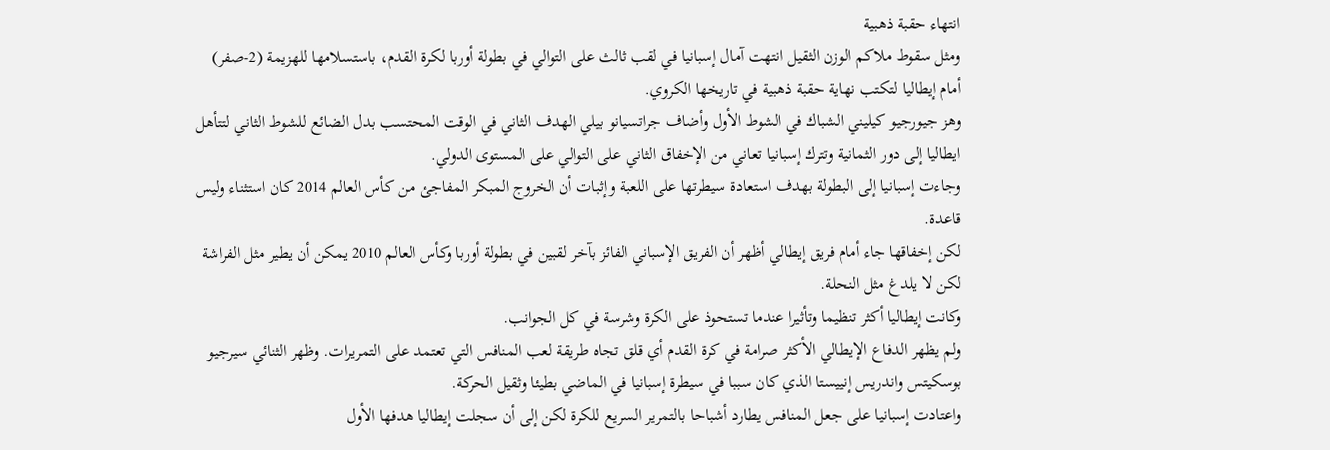انتهاء حقبة ذهبية
ومثل سقوط ملاكم الوزن الثقيل انتهت آمال إسبانيا في لقب ثالث على التوالي في بطولة أوربا لكرة القدم، باستسلامها للهزيمة (2-صفر) أمام إيطاليا لتكتب نهاية حقبة ذهبية في تاريخها الكروي.
وهز جيورجيو كيليني الشباك في الشوط الأول وأضاف جراتسيانو بيلي الهدف الثاني في الوقت المحتسب بدل الضائع للشوط الثاني لتتأهل ايطاليا إلى دور الثمانية وتترك إسبانيا تعاني من الإخفاق الثاني على التوالي على المستوى الدولي.
وجاءت إسبانيا إلى البطولة بهدف استعادة سيطرتها على اللعبة وإثبات أن الخروج المبكر المفاجئ من كأس العالم 2014 كان استثناء وليس قاعدة.
لكن إخفاقها جاء أمام فريق إيطالي أظهر أن الفريق الإسباني الفائز بآخر لقبين في بطولة أوربا وكأس العالم 2010 يمكن أن يطير مثل الفراشة لكن لا يلدغ مثل النحلة.
وكانت إيطاليا أكثر تنظيما وتأثيرا عندما تستحوذ على الكرة وشرسة في كل الجوانب.
ولم يظهر الدفاع الإيطالي الأكثر صرامة في كرة القدم أي قلق تجاه طريقة لعب المنافس التي تعتمد على التمريرات. وظهر الثنائي سيرجيو بوسكيتس واندريس إنييستا الذي كان سببا في سيطرة إسبانيا في الماضي بطيئا وثقيل الحركة.
واعتادت إسبانيا على جعل المنافس يطارد أشباحا بالتمرير السريع للكرة لكن إلى أن سجلت إيطاليا هدفها الأول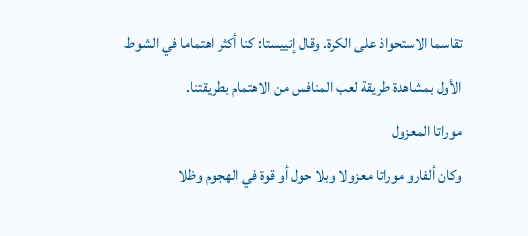تقاسما الاستحواذ على الكرة. وقال إنييستا: كنا أكثر اهتماما في الشوط الأول بمشاهدة طريقة لعب المنافس من الاهتمام بطريقتنا.
موراتا المعزول
وكان ألفارو موراتا معزولا وبلا حول أو قوة في الهجوم وظلا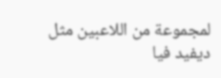لمجموعة من اللاعبين مثل ديفيد فيا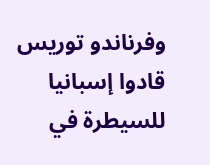وفرناندو توريس قادوا إسبانيا للسيطرة في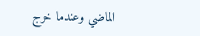الماضي وعندما خرج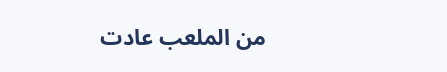من الملعب عادت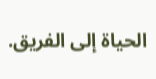الحياة إلى الفريق.